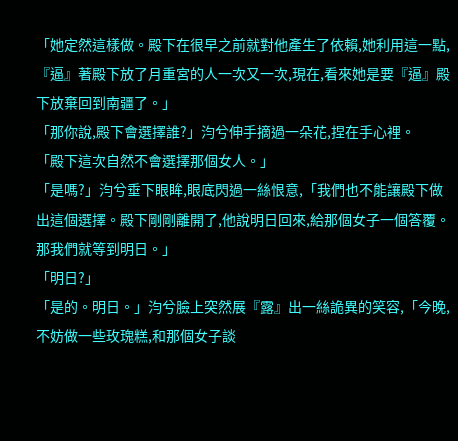「她定然這樣做。殿下在很早之前就對他產生了依賴,她利用這一點,『逼』著殿下放了月重宮的人一次又一次,現在,看來她是要『逼』殿下放棄回到南疆了。」
「那你說,殿下會選擇誰?」汮兮伸手摘過一朵花,捏在手心裡。
「殿下這次自然不會選擇那個女人。」
「是嗎?」汮兮垂下眼眸,眼底閃過一絲恨意,「我們也不能讓殿下做出這個選擇。殿下剛剛離開了,他說明日回來,給那個女子一個答覆。那我們就等到明日。」
「明日?」
「是的。明日。」汮兮臉上突然展『露』出一絲詭異的笑容,「今晚,不妨做一些玫瑰糕,和那個女子談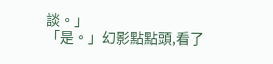談。」
「是。」幻影點點頭,看了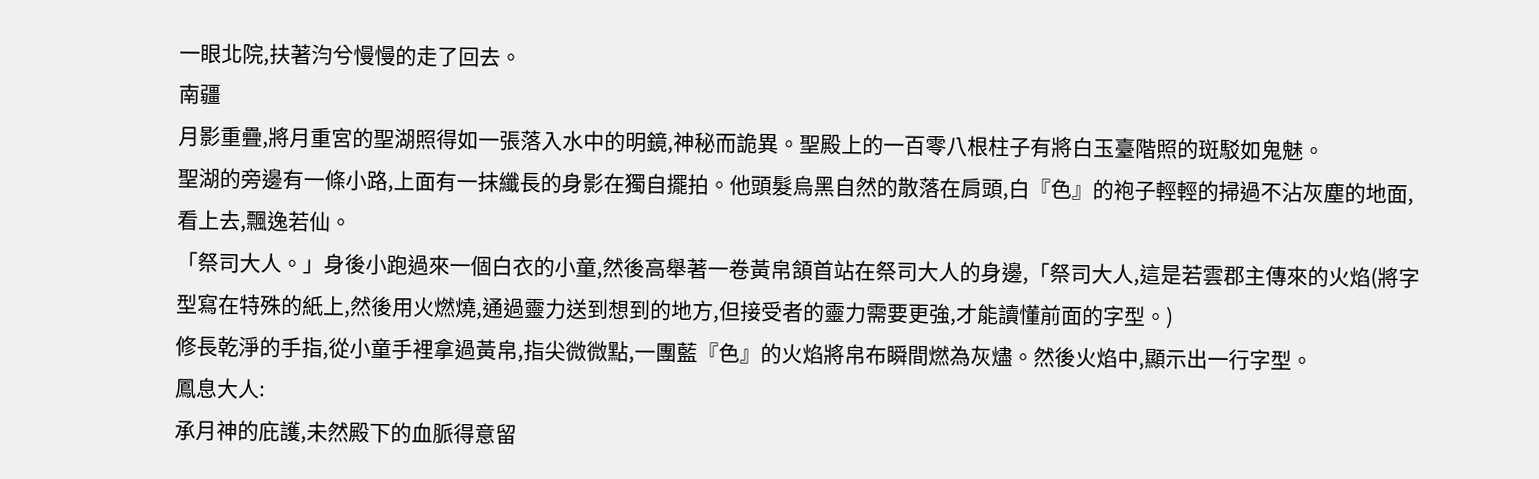一眼北院,扶著汮兮慢慢的走了回去。
南疆
月影重疊,將月重宮的聖湖照得如一張落入水中的明鏡,神秘而詭異。聖殿上的一百零八根柱子有將白玉臺階照的斑駁如鬼魅。
聖湖的旁邊有一條小路,上面有一抹纖長的身影在獨自擺拍。他頭髮烏黑自然的散落在肩頭,白『色』的袍子輕輕的掃過不沾灰塵的地面,看上去,飄逸若仙。
「祭司大人。」身後小跑過來一個白衣的小童,然後高舉著一卷黃帛頷首站在祭司大人的身邊,「祭司大人,這是若雲郡主傳來的火焰(將字型寫在特殊的紙上,然後用火燃燒,通過靈力送到想到的地方,但接受者的靈力需要更強,才能讀懂前面的字型。)
修長乾淨的手指,從小童手裡拿過黃帛,指尖微微點,一團藍『色』的火焰將帛布瞬間燃為灰燼。然後火焰中,顯示出一行字型。
鳳息大人:
承月神的庇護,未然殿下的血脈得意留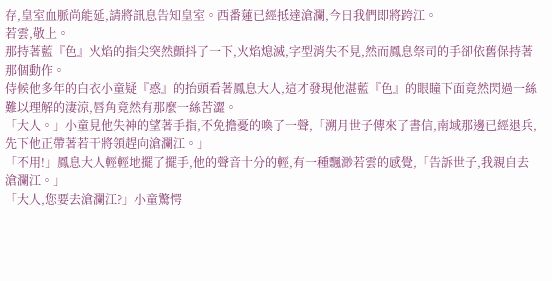存,皇室血脈尚能延,請將訊息告知皇室。西番蓮已經抵達滄瀾,今日我們即將跨江。
若雲,敬上。
那持著藍『色』火焰的指尖突然顫抖了一下,火焰熄滅,字型消失不見,然而鳳息祭司的手卻依舊保持著那個動作。
侍候他多年的白衣小童疑『惑』的抬頭看著鳳息大人,這才發現他湛藍『色』的眼瞳下面竟然閃過一絲難以理解的淒涼,唇角竟然有那麼一絲苦澀。
「大人。」小童見他失神的望著手指,不免擔憂的喚了一聲,「溯月世子傳來了書信,南域那邊已經退兵,先下他正帶著若干將領趕向滄瀾江。」
「不用!」鳳息大人輕輕地擺了擺手,他的聲音十分的輕,有一種飄渺若雲的感覺,「告訴世子,我親自去滄瀾江。」
「大人,您要去滄瀾江?」小童驚愕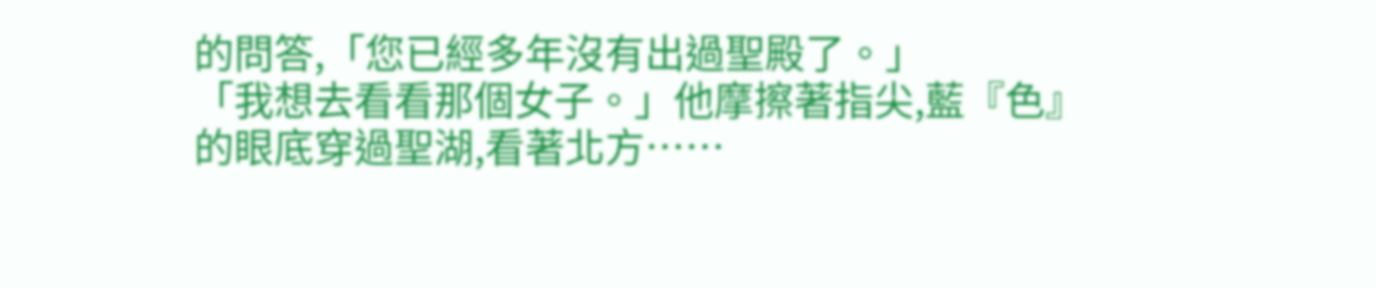的問答,「您已經多年沒有出過聖殿了。」
「我想去看看那個女子。」他摩擦著指尖,藍『色』的眼底穿過聖湖,看著北方……